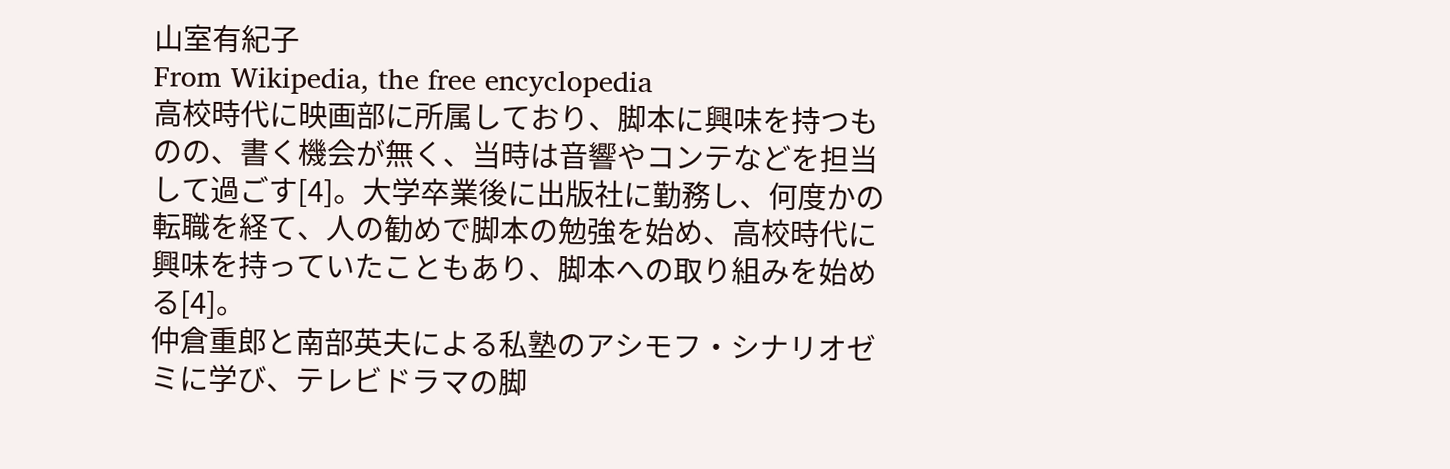山室有紀子
From Wikipedia, the free encyclopedia
高校時代に映画部に所属しており、脚本に興味を持つものの、書く機会が無く、当時は音響やコンテなどを担当して過ごす[4]。大学卒業後に出版社に勤務し、何度かの転職を経て、人の勧めで脚本の勉強を始め、高校時代に興味を持っていたこともあり、脚本への取り組みを始める[4]。
仲倉重郎と南部英夫による私塾のアシモフ・シナリオゼミに学び、テレビドラマの脚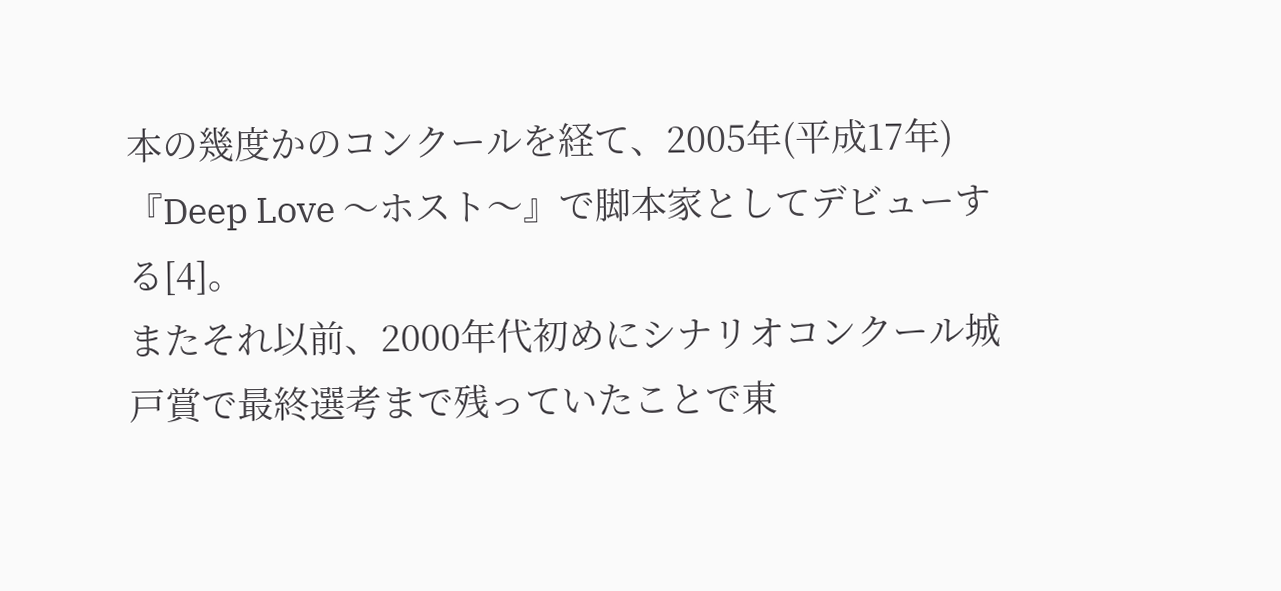本の幾度かのコンクールを経て、2005年(平成17年)『Deep Love 〜ホスト〜』で脚本家としてデビューする[4]。
またそれ以前、2000年代初めにシナリオコンクール城戸賞で最終選考まで残っていたことで東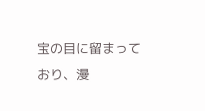宝の目に留まっており、漫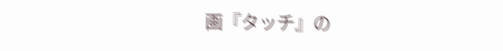画『タッチ』の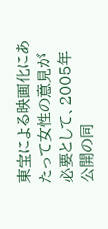東宝による映画化にあたって女性の意見が必要として、2005年公開の同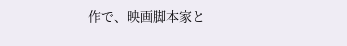作で、映画脚本家と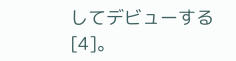してデビューする[4]。